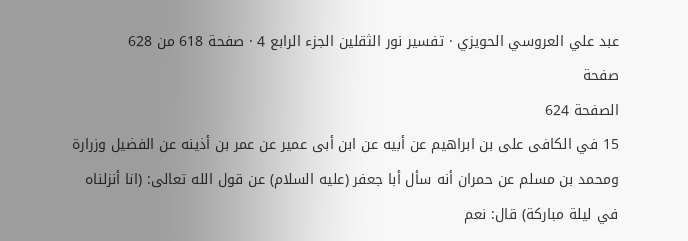عبد علي العروسي الحويزي · تفسير نور الثقلين الجزء الرابع 4 · صفحة 618 من 628
صفحة
الصفحة 624
15 في الكافى على بن ابراهيم عن أبيه عن ابن أبى عمير عن عمر بن أذينه عن الفضيل وزرارة ومحمد بن مسلم عن حمران أنه سأل أبا جعفر (عليه السلام) عن قول الله تعالى: (انا أنزلناه في ليلة مباركة) قال: نعم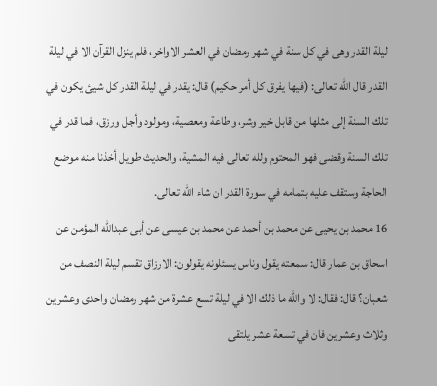ليلة القدر وهى في كل سنة في شهر رمضان في العشر الاواخر، فلم ينزل القرآن الا في ليلة القدر قال الله تعالى: (فيها يفرق كل أمر حكيم) قال: يقدر في ليلة القدر كل شيئ يكون في تلك السنة إلى مثلها من قابل خير وشر، وطاعة ومعصية، ومولود وأجل ورزق، فما قدر في تلك السنة وقضى فهو المحتوم ولله تعالى فيه المشية، والحديث طويل أخذنا منه موضع الحاجة وستقف عليه بتمامه في سورة القدر ان شاء الله تعالى.
16 محمد بن يحيى عن محمد بن أحمد عن محمد بن عيسى عن أبى عبدالله المؤمن عن اسحاق بن عمار قال: سمعته يقول وناس يسئلونه يقولون: الارزاق تقسم ليلة النصف من شعبان؟ قال: فقال: لا والله ما ذلك الا في ليلة تسع عشرة من شهر رمضان واحدى وعشرين وثلاث وعشرين فان في تسعة عشر يلتقى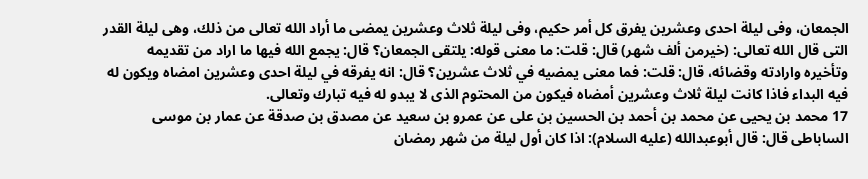الجمعان، وفى ليلة احدى وعشرين يفرق كل أمر حكيم، وفى ليلة ثلاث وعشرين يمضى ما أراد الله تعالى من ذلك، وهى ليلة القدر التى قال الله تعالى: (خيرمن ألف شهر) قال: قلت: ما معنى قوله: يلتقى الجمعان؟ قال: يجمع الله فيها ما اراد من تقديمه وتأخيره وارادته وقضائه، قال: قلت: فما معنى يمضيه في ثلاث عشرين؟ قال: انه يفرقه في ليلة احدى وعشرين امضاه ويكون له فيه البداء فاذا كانت ليلة ثلاث وعشرين أمضاه فيكون من المحتوم الذى لا يبدو له فيه تبارك وتعالى.
17 محمد بن يحيى عن محمد بن أحمد بن الحسين بن على عن عمرو بن سعيد عن مصدق بن صدقة عن عمار بن موسى الساباطى قال: قال أبوعبدالله (عليه السلام): اذا كان أول ليلة من شهر رمضان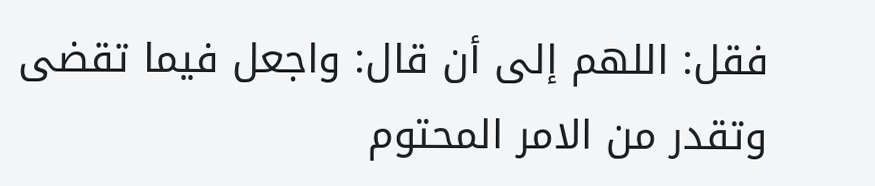فقل: اللهم إلى أن قال: واجعل فيما تقضى وتقدر من الامر المحتوم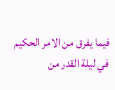فيما يفرق من الامر الحكيم في ليلة القدر من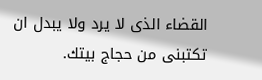القضاء الذى لا يرد ولا يبدل ان تكتبنى من حجاج بيتك.